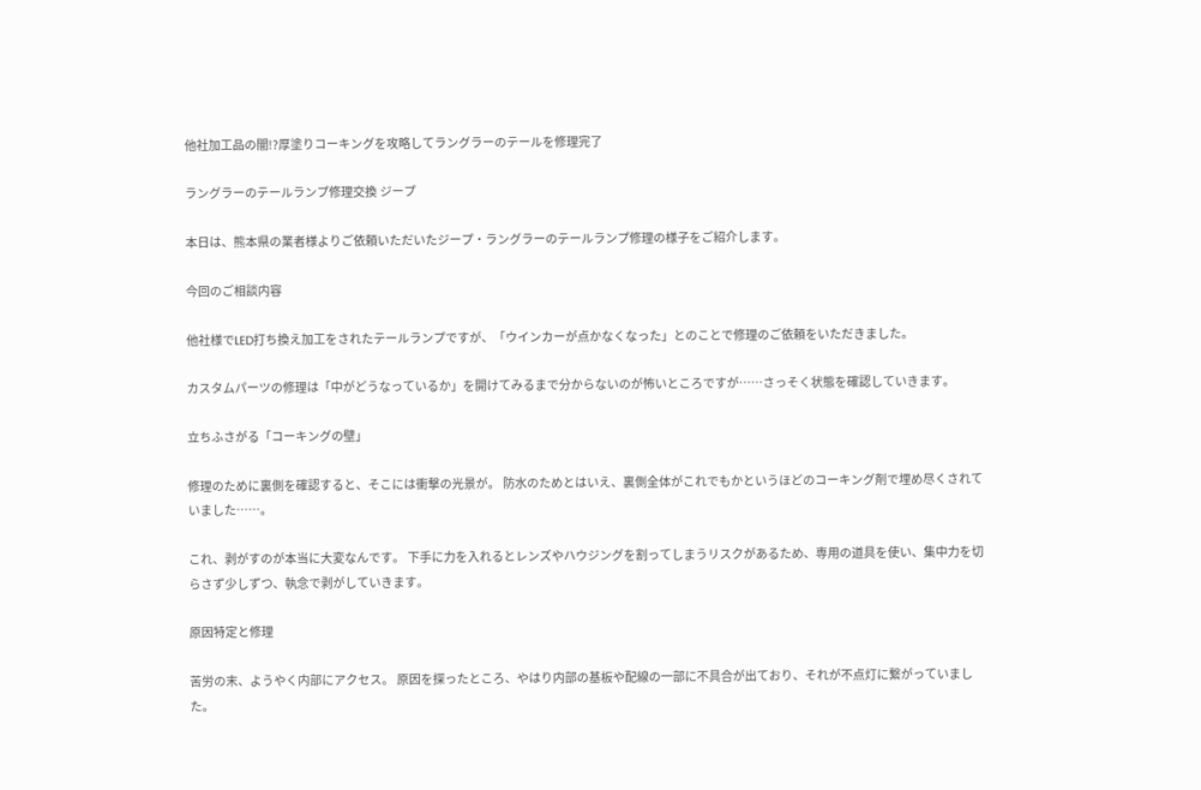他社加工品の闇!?厚塗りコーキングを攻略してラングラーのテールを修理完了

ラングラーのテールランプ修理交換 ジープ

本日は、熊本県の業者様よりご依頼いただいたジープ・ラングラーのテールランプ修理の様子をご紹介します。

今回のご相談内容

他社様でLED打ち換え加工をされたテールランプですが、「ウインカーが点かなくなった」とのことで修理のご依頼をいただきました。

カスタムパーツの修理は「中がどうなっているか」を開けてみるまで分からないのが怖いところですが……さっそく状態を確認していきます。

立ちふさがる「コーキングの壁」

修理のために裏側を確認すると、そこには衝撃の光景が。 防水のためとはいえ、裏側全体がこれでもかというほどのコーキング剤で埋め尽くされていました……。

これ、剥がすのが本当に大変なんです。 下手に力を入れるとレンズやハウジングを割ってしまうリスクがあるため、専用の道具を使い、集中力を切らさず少しずつ、執念で剥がしていきます。

原因特定と修理

苦労の末、ようやく内部にアクセス。 原因を探ったところ、やはり内部の基板や配線の一部に不具合が出ており、それが不点灯に繋がっていました。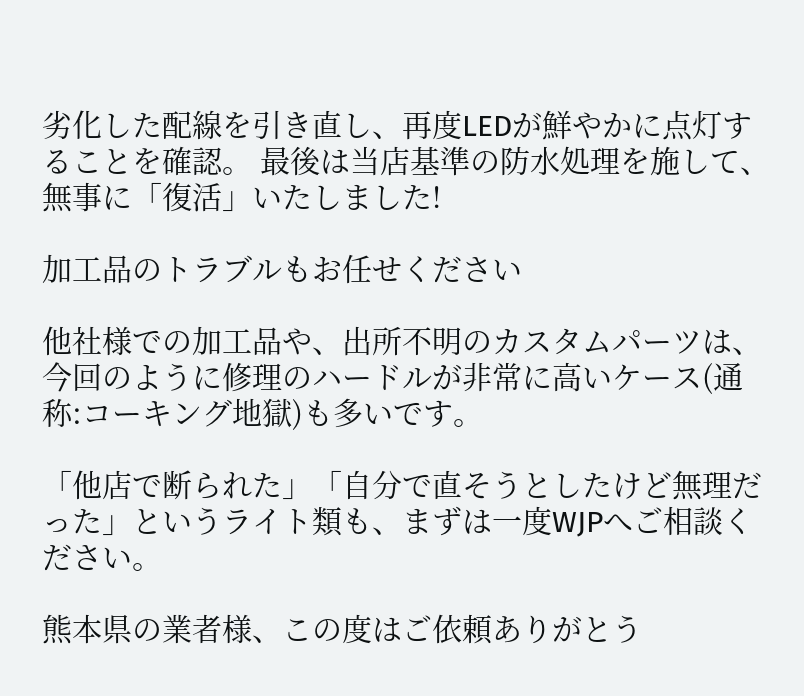劣化した配線を引き直し、再度LEDが鮮やかに点灯することを確認。 最後は当店基準の防水処理を施して、無事に「復活」いたしました!

加工品のトラブルもお任せください

他社様での加工品や、出所不明のカスタムパーツは、今回のように修理のハードルが非常に高いケース(通称:コーキング地獄)も多いです。

「他店で断られた」「自分で直そうとしたけど無理だった」というライト類も、まずは一度WJPへご相談ください。

熊本県の業者様、この度はご依頼ありがとう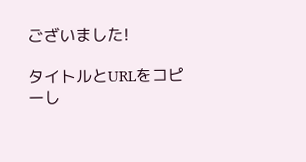ございました!

タイトルとURLをコピーし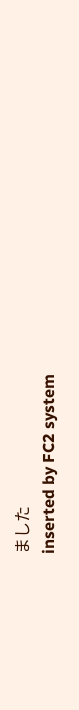ました
inserted by FC2 system